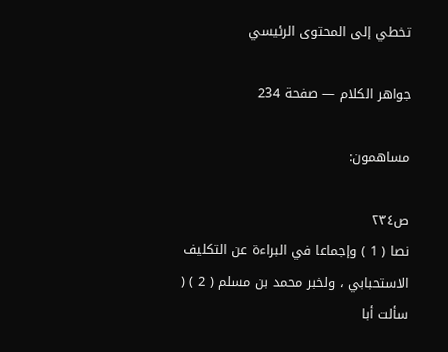تخطي إلى المحتوى الرئيسي

جواهر الكلام — صفحة 234

مساهمون:

ص٢٣٤
نصا ( 1 ) وإجماعا في البراءة عن التكليف الاستحبابي ، ولخبر محمد بن مسلم ( 2 ) ( سألت أبا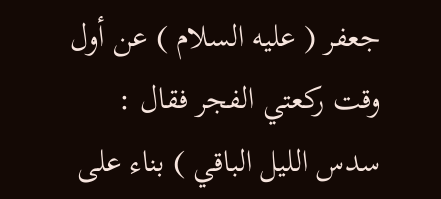جعفر ( عليه السلام ) عن أول وقت ركعتي الفجر فقال : سدس الليل الباقي ) بناء على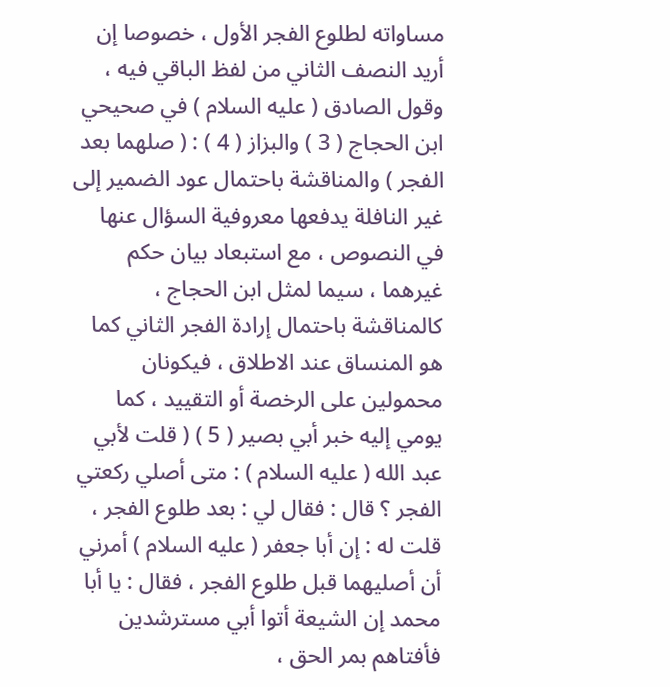مساواته لطلوع الفجر الأول ، خصوصا إن أريد النصف الثاني من لفظ الباقي فيه ، وقول الصادق ( عليه السلام ) في صحيحي ابن الحجاج ( 3 ) والبزاز ( 4 ) : ( صلهما بعد الفجر ) والمناقشة باحتمال عود الضمير إلى غير النافلة يدفعها معروفية السؤال عنها في النصوص ، مع استبعاد بيان حكم غيرهما ، سيما لمثل ابن الحجاج ، كالمناقشة باحتمال إرادة الفجر الثاني كما هو المنساق عند الاطلاق ، فيكونان محمولين على الرخصة أو التقييد ، كما يومي إليه خبر أبي بصير ( 5 ) ( قلت لأبي عبد الله ( عليه السلام ) : متى أصلي ركعتي الفجر ؟ قال : فقال لي : بعد طلوع الفجر ، قلت له : إن أبا جعفر ( عليه السلام ) أمرني أن أصليهما قبل طلوع الفجر ، فقال : يا أبا محمد إن الشيعة أتوا أبي مسترشدين فأفتاهم بمر الحق ،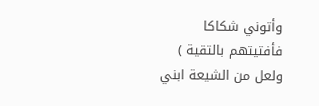وأتوني شكاكا فأفتيتهم بالتقية ) ولعل من الشيعة ابني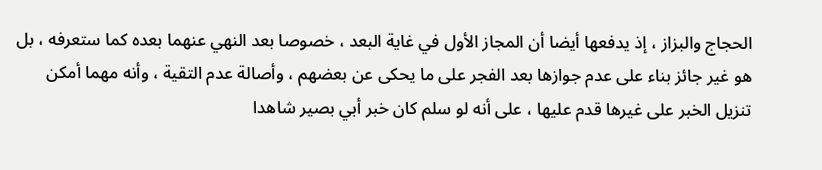الحجاج والبزاز ، إذ يدفعها أيضا أن المجاز الأول في غاية البعد ، خصوصا بعد النهي عنهما بعده كما ستعرفه ، بل هو غير جائز بناء على عدم جوازها بعد الفجر على ما يحكى عن بعضهم ، وأصالة عدم التقية ، وأنه مهما أمكن تنزيل الخبر على غيرها قدم عليها ، على أنه لو سلم كان خبر أبي بصير شاهدا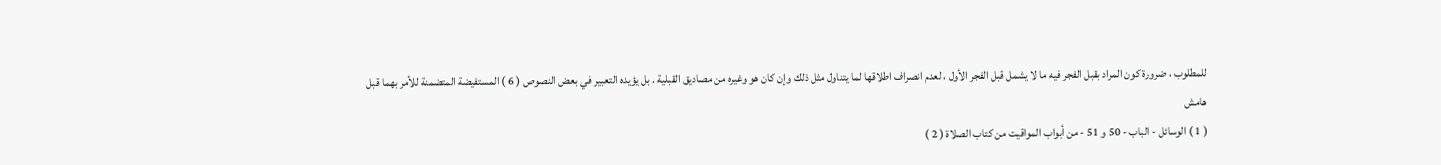للمطلوب ، ضرورة كون المراد بقبل الفجر فيه ما لا يشمل قبل الفجر الأول ، لعدم انصراف اطلاقها لما يتناول مثل ذلك وإن كان هو وغيره من مصاديق القبلية . بل يؤيده التعبير في بعض النصوص ( 6 ) المستفيضة المتضمنة للأمر بهما قبل
هامش
( 1 ) الوسائل - الباب - 50 و 51 - من أبواب المواقيت من كتاب الصلاة ( 2 )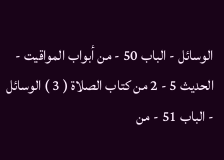الوسائل - الباب 50 - من أبواب المواقيت - الحديث 5 - 2 من كتاب الصلاة ( 3 ) الوسائل - الباب 51 - من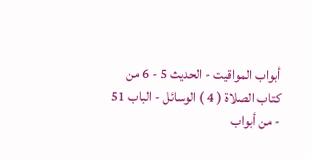أبواب المواقيت - الحديث 5 - 6 من كتاب الصلاة ( 4 ) الوسائل - الباب 51 - من أبواب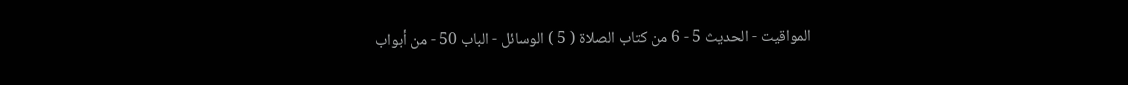المواقيت - الحديث 5 - 6 من كتاب الصلاة ( 5 ) الوسائل - الباب 50 - من أبواب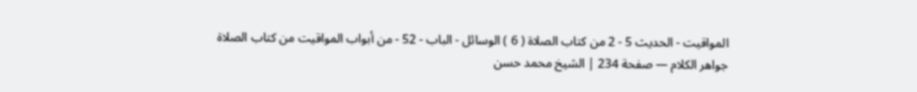المواقيت - الحديث 5 - 2 من كتاب الصلاة ( 6 ) الوسائل - الباب - 52 - من أبواب المواقيت من كتاب الصلاة
جواهر الكلام — صفحة 234 | الشيخ محمد حسن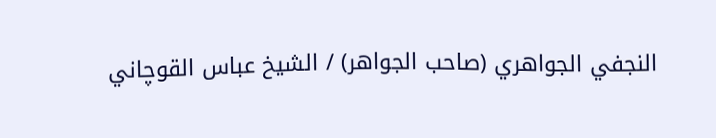النجفي الجواهري (صاحب الجواهر) / الشيخ عباس القوچاني